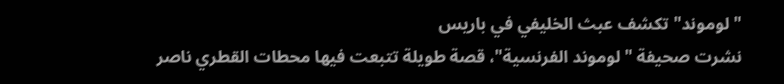"لوموند" تكشف عبث الخليفي في باريس
نشرت صحيفة "لوموند الفرنسية"، قصة طويلة تتبعت فيها محطات القطري ناصر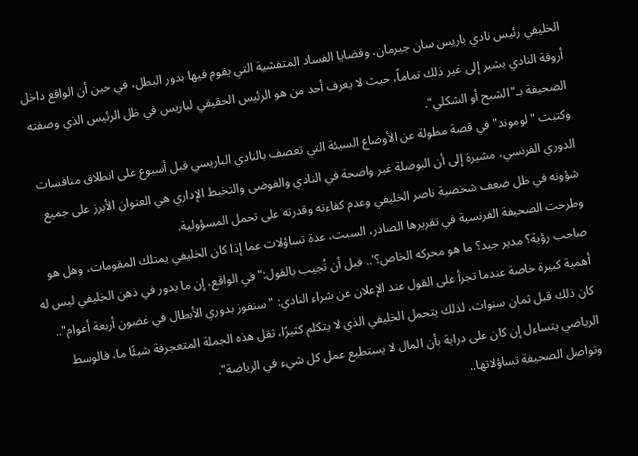الخليفي رئيس نادي باريس سان جيرمان، وقضايا الفساد المتفشية التي يقوم فيها بدور البطل، في حين أن الواقع داخل أروقة النادي يشير إلى غير ذلك تماماً، حيث لا يعرف أحد من هو الرئيس الحقيقي لباريس في ظل الرئيس الذي وصفته الصحيفة بـ"الشبح أو الشكلي".
وكتبت "لوموند" في قصة مطولة عن الأوضاع السيئة التي تعصف بالنادي الباريسي قبل أسبوع على انطلاق منافسات الدوري الفرنسي، مشيرة إلى أن البوصلة غير واضحة في النادي والفوضى والتخبط الإداري هي العنوان الأبرز على جميع شؤونه في ظل ضعف شخصية ناصر الخليفي وعدم كفاءته وقدرته على تحمل المسؤولية.
وطرحت الصحيفة الفرنسية في تقريرها الصادر، السبت، عدة تساؤلات عما إذا كان الخليفي يمتلك المقومات، وهل هو صاحب رؤية؟ مدير جيد؟ ما هو محركه الخاص؟'.. قبل أن تُجيب بالقول:" في الواقع، إن ما يدور في ذهن الخليفي ليس له أهمية كبيرة خاصة عندما تجرأ على القول عند الإعلان عن شراء النادي: "سنفوز بدوري الأبطال في غضون أربعة أعوام".. كان ذلك قبل ثمان سنوات، لذلك يتحمل الخليفي الذي لا يتكلم كثيرًا، ثقل هذه الجملة المتعجرفة شيئًا ما، فالوسط الرياضي يتساءل إن كان على دراية بأن المال لا يستطيع عمل كل شيء في الرياضة".
وتواصل الصحيفة تساؤلاتها..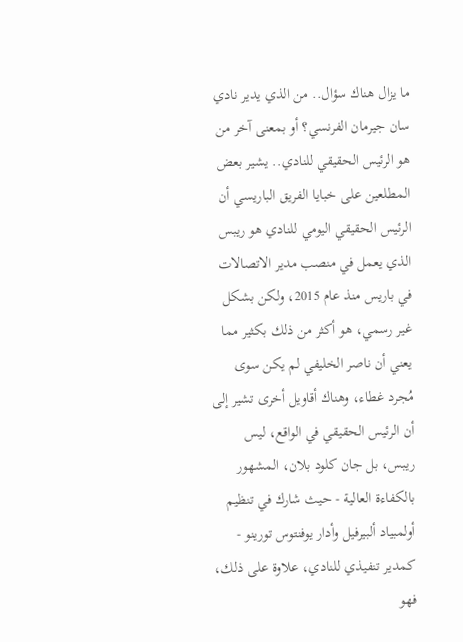ما يزال هناك سؤال.. من الذي يدير نادي سان جيرمان الفرنسي؟ أو بمعنى آخر من هو الرئيس الحقيقي للنادي.. يشير بعض المطلعين على خبايا الفريق الباريسي أن الرئيس الحقيقي اليومي للنادي هو ريبس الذي يعمل في منصب مدير الاتصالات في باريس منذ عام 2015، ولكن بشكل غير رسمي، هو أكثر من ذلك بكثير مما يعني أن ناصر الخليفي لم يكن سوى مُجرد غطاء، وهناك أقاويل أخرى تشير إلى أن الرئيس الحقيقي في الواقع، ليس ريبس، بل جان كلود بلان، المشهور بالكفاءة العالية - حيث شارك في تنظيم أولمبياد ألبيرفيل وأدار يوفنتوس تورينو - كمدير تنفيذي للنادي، علاوة على ذلك، فهو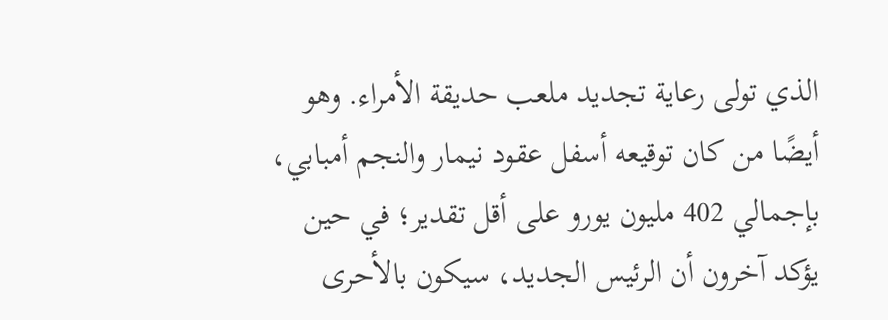الذي تولى رعاية تجديد ملعب حديقة الأمراء. وهو أيضًا من كان توقيعه أسفل عقود نيمار والنجم أمبابي، بإجمالي 402 مليون يورو على أقل تقدير؛ في حين يؤكد آخرون أن الرئيس الجديد، سيكون بالأحرى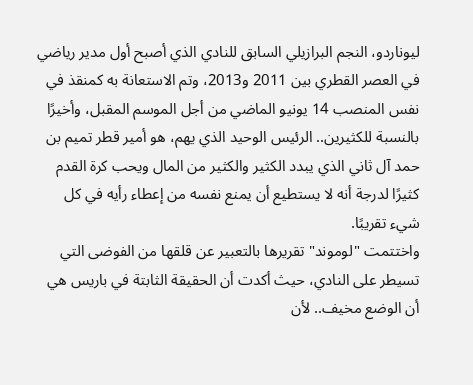ليوناردو، النجم البرازيلي السابق للنادي الذي أصبح أول مدير رياضي في العصر القطري بين 2011 و2013، وتم الاستعانة به كمنقذ في نفس المنصب 14 يونيو الماضي من أجل الموسم المقبل، وأخيرًا بالنسبة للكثيرين.. الرئيس الوحيد الذي يهم، هو أمير قطر تميم بن حمد آل ثاني الذي يبدد الكثير والكثير من المال ويحب كرة القدم كثيرًا لدرجة أنه لا يستطيع أن يمنع نفسه من إعطاء رأيه في كل شيء تقريبًا.
واختتمت "لوموند" تقريرها بالتعبير عن قلقها من الفوضى التي تسيطر على النادي، حيث أكدت أن الحقيقة الثابتة في باريس هي أن الوضع مخيف.. لأن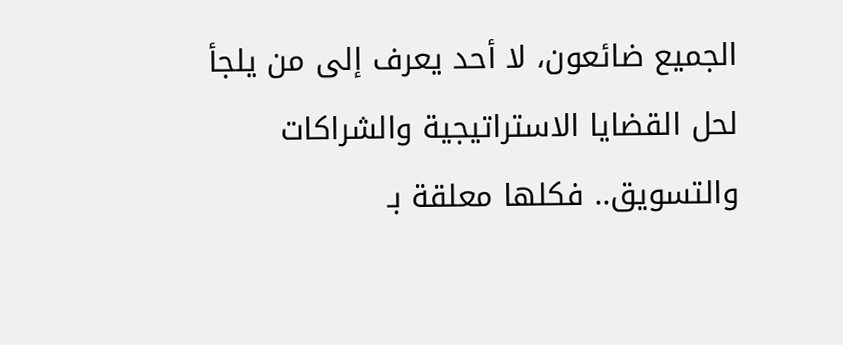الجميع ضائعون، لا أحد يعرف إلى من يلجأ لحل القضايا الاستراتيجية والشراكات والتسويق.. فكلها معلقة بـ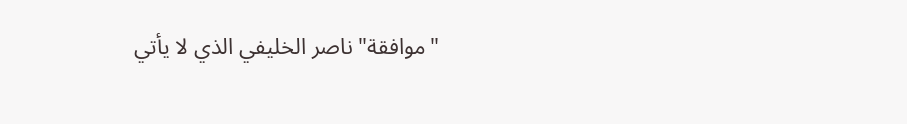"موافقة" ناصر الخليفي الذي لا يأتي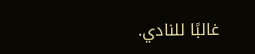غالبًا للنادي.